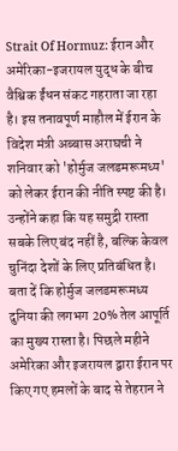Strait Of Hormuz: ईरान और अमेरिका-इजरायल युद्ध के बीच वैश्विक ईंधन संकट गहराता जा रहा है। इस तनावपूर्ण माहौल में ईरान के विदेश मंत्री अब्बास अराघची ने शनिवार को 'होर्मुज जलडमरूमध्य' को लेकर ईरान की नीति स्पष्ट की है। उन्होंने कहा कि यह समुद्री रास्ता सबके लिए बंद नहीं है, बल्कि केवल चुनिंदा देशों के लिए प्रतिबंधित है।
बता दें कि होर्मुज जलडमरूमध्य दुनिया की लगभग 20% तेल आपूर्ति का मुख्य रास्ता है। पिछले महीने अमेरिका और इजरायल द्वारा ईरान पर किए गए हमलों के बाद से तेहरान ने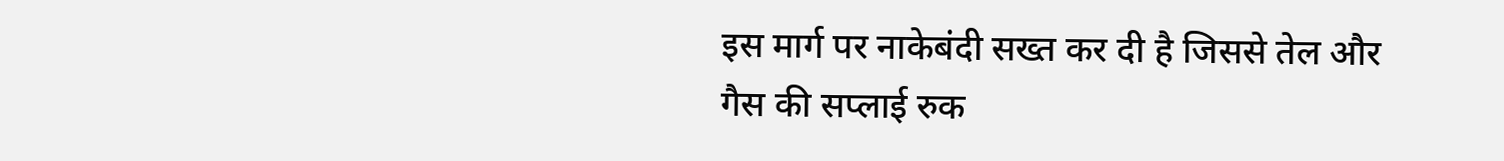इस मार्ग पर नाकेबंदी सख्त कर दी है जिससे तेल और गैस की सप्लाई रुक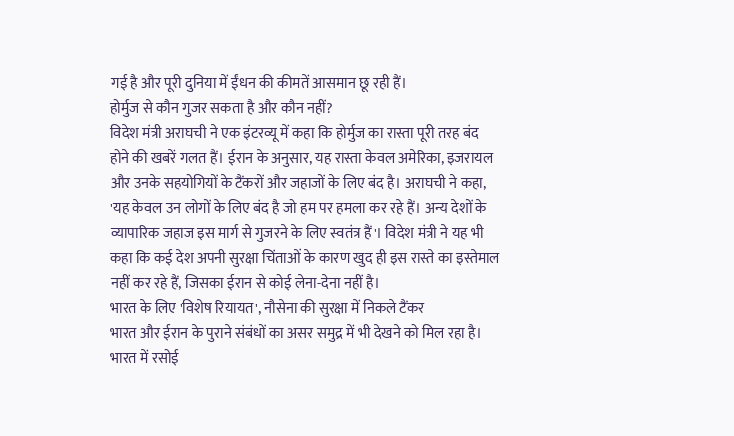गई है और पूरी दुनिया में ईंधन की कीमतें आसमान छू रही हैं।
होर्मुज से कौन गुजर सकता है और कौन नहीं?
विदेश मंत्री अराघची ने एक इंटरव्यू में कहा कि होर्मुज का रास्ता पूरी तरह बंद होने की खबरें गलत हैं। ईरान के अनुसार, यह रास्ता केवल अमेरिका, इजरायल और उनके सहयोगियों के टैंकरों और जहाजों के लिए बंद है। अराघची ने कहा, 'यह केवल उन लोगों के लिए बंद है जो हम पर हमला कर रहे हैं। अन्य देशों के व्यापारिक जहाज इस मार्ग से गुजरने के लिए स्वतंत्र हैं'। विदेश मंत्री ने यह भी कहा कि कई देश अपनी सुरक्षा चिंताओं के कारण खुद ही इस रास्ते का इस्तेमाल नहीं कर रहे हैं, जिसका ईरान से कोई लेना-देना नहीं है।
भारत के लिए 'विशेष रियायत', नौसेना की सुरक्षा में निकले टैंकर
भारत और ईरान के पुराने संबंधों का असर समुद्र में भी देखने को मिल रहा है। भारत में रसोई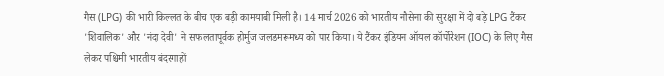गैस (LPG) की भारी किल्लत के बीच एक बड़ी कामयाबी मिली है। 14 मार्च 2026 को भारतीय नौसेना की सुरक्षा में दो बड़े LPG टैंकर 'शिवालिक' और 'नंदा देवी' ने सफलतापूर्वक होर्मुज जलडमरूमध्य को पार किया। ये टैंकर इंडियन ऑयल कॉर्पोरेशन (IOC) के लिए गैस लेकर पश्चिमी भारतीय बंदरगाहों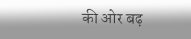की ओर बढ़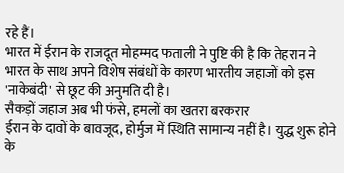रहे हैं।
भारत में ईरान के राजदूत मोहम्मद फताली ने पुष्टि की है कि तेहरान ने भारत के साथ अपने विशेष संबंधों के कारण भारतीय जहाजों को इस 'नाकेबंदी' से छूट की अनुमति दी है।
सैकड़ों जहाज अब भी फंसे, हमलों का खतरा बरकरार
ईरान के दावों के बावजूद, होर्मुज में स्थिति सामान्य नहीं है। युद्ध शुरू होने के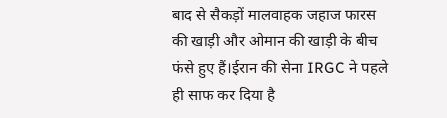बाद से सैकड़ों मालवाहक जहाज फारस की खाड़ी और ओमान की खाड़ी के बीच फंसे हुए हैं।ईरान की सेना IRGC ने पहले ही साफ कर दिया है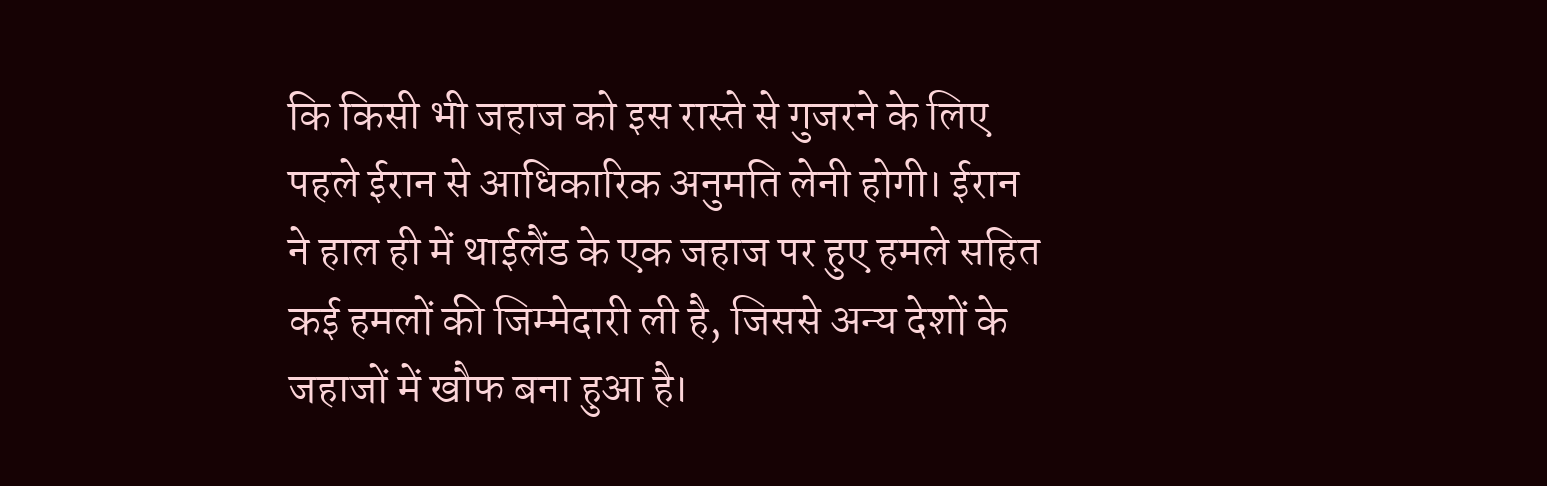कि किसी भी जहाज को इस रास्ते से गुजरने के लिए पहले ईरान से आधिकारिक अनुमति लेनी होगी। ईरान ने हाल ही में थाईलैंड के एक जहाज पर हुए हमले सहित कई हमलों की जिम्मेदारी ली है, जिससे अन्य देशों के जहाजों में खौफ बना हुआ है।